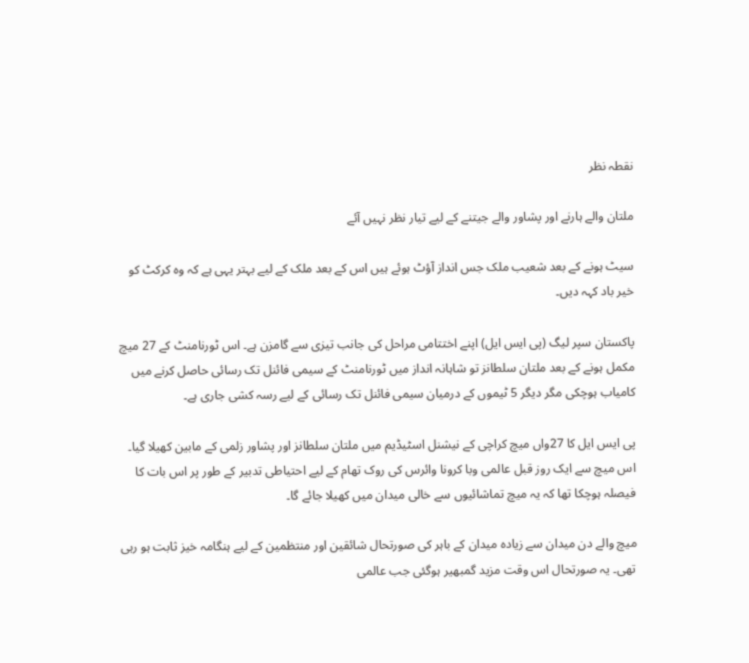نقطہ نظر

ملتان والے ہارنے اور پشاور والے جیتنے کے لیے تیار نظر نہیں آئے

سیٹ ہونے کے بعد شعیب ملک جس انداز آؤٹ ہوئے ہیں اس کے بعد ملک کے لیے بہتر یہی ہے کہ وہ کرکٹ کو خیر باد کہہ دیں۔

پاکستان سپر لیگ (پی ایس ایل) اپنے اختتامی مراحل کی جانب تیزی سے گامزن ہے۔ اس ٹورنامنٹ کے 27 میچ مکمل ہونے کے بعد ملتان سلطانز تو شاہانہ انداز میں ٹورنامنٹ کے سیمی فائنل تک رسائی حاصل کرنے میں کامیاب ہوچکی مگر دیگر 5 ٹیموں کے درمیان سیمی فائنل تک رسائی کے لیے رسہ کشی جاری ہے۔

پی ایس ایل کا 27واں میچ کراچی کے نیشنل اسٹیڈیم میں ملتان سلطانز اور پشاور زلمی کے مابین کھیلا گیا۔ اس میچ سے ایک روز قبل عالمی وبا کرونا وائرس کی روک تھام کے لیے احتیاطی تدبیر کے طور پر اس بات کا فیصلہ ہوچکا تھا کہ یہ میچ تماشائیوں سے خالی میدان میں کھیلا جائے گا۔

میچ والے دن میدان سے زیادہ میدان کے باہر کی صورتحال شائقین اور منتظمین کے لیے ہنگامہ خیز ثابت ہو رہی تھی۔ یہ صورتحال اس وقت مزید گمبھیر ہوگئی جب عالمی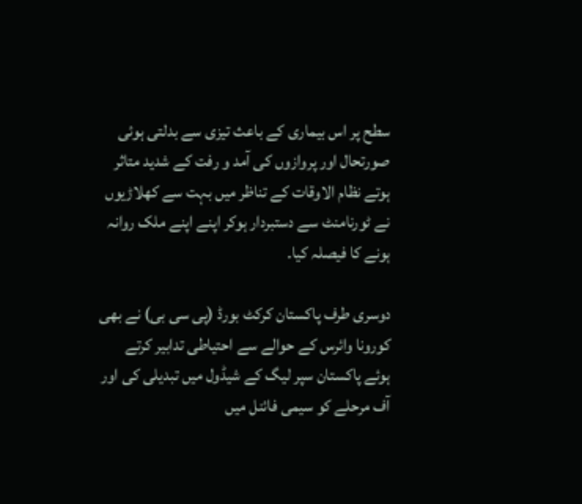سطح پر اس بیماری کے باعث تیزی سے بدلتی ہوئی صورتحال اور پروازوں کی آمد و رفت کے شدید متاثر ہوتے نظام الاوقات کے تناظر میں بہت سے کھلاڑیوں نے ٹورنامنٹ سے دستبردار ہوکر اپنے اپنے ملک روانہ ہونے کا فیصلہ کیا۔

دوسری طرف پاکستان کرکٹ بورڈ (پی سی بی) نے بھی کورونا وائرس کے حوالے سے احتیاطی تدابیر کرتے ہوئے پاکستان سپر لیگ کے شیڈول میں تبدیلی کی اور آف مرحلے کو سیمی فائنل میں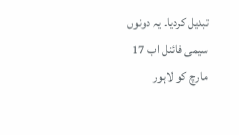تبدیل کردیا۔ یہ دونوں سیمی فائنل اب 17 مارچ کو لاہور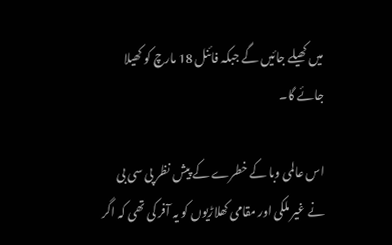میں کھیلے جائیں گے جبکہ فائنل 18 مارچ کو کھیلا جائے گا۔

اس عالمی وبا کے خطرے کے پیش نظر پی سی بی نے غیر ملکی اور مقامی کھلاڑیوں کو یہ آفر کی تھی کہ اگر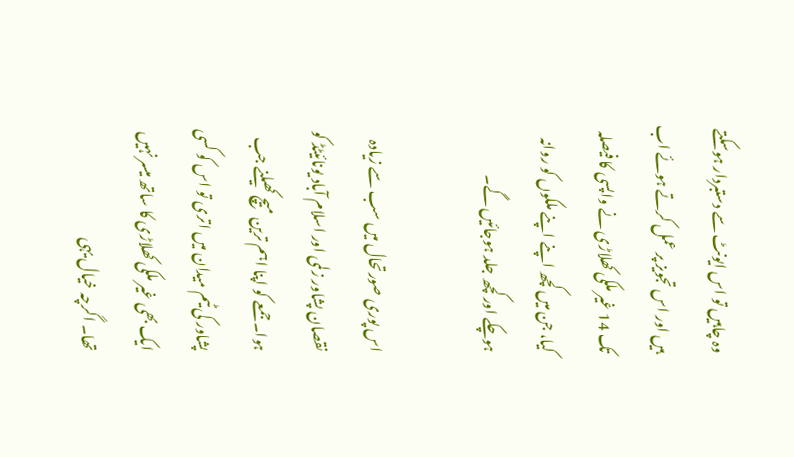وہ چاہیں تو اس ایونٹ سے دستبردار ہوسکتے ہیں اور اس تجویز پر عمل کرتے ہوئے اب تک 14 غیر ملکی کھلاڑی نے واپسی کا فیصلہ کیا، جن میں کچھ اپنے اپنے ملکوں کو روانہ ہوچکے اور کچھ جلد ہوجائیں گے۔

اس پوری صورتحال میں سب سے زیادہ نقصان پشاور زلمی اور اسلام آباد یونائیٹڈ کو ہوا۔ جمعے کو اپنا اہم ترین میچ کھیلنے جب پشاور کی ٹیم میدان میں اتری تو اس کو کسی ایک بھی غیر ملکی کھلاڑی کا ساتھ میسر نہیں تھا۔ اگرچہ خیال یہی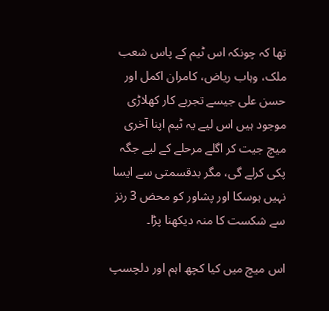تھا کہ چونکہ اس ٹیم کے پاس شعب ملک، وہاب ریاض، کامران اکمل اور حسن علی جیسے تجربے کار کھلاڑی موجود ہیں اس لیے یہ ٹیم اپنا آخری میچ جیت کر اگلے مرحلے کے لیے جگہ پکی کرلے گی، مگر بدقسمتی سے ایسا نہیں ہوسکا اور پشاور کو محض 3 رنز سے شکست کا منہ دیکھنا پڑا۔

اس میچ میں کیا کچھ اہم اور دلچسپ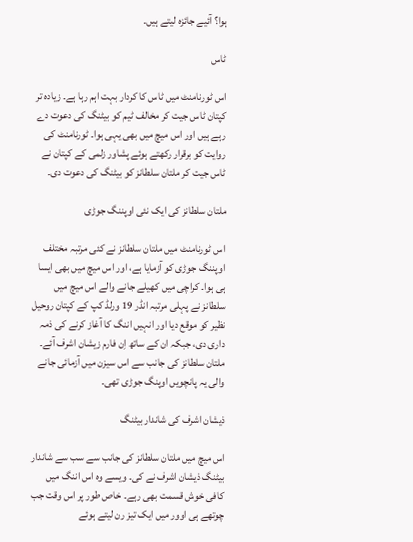ہوا؟ آئیے جائزہ لیتے ہیں۔

ٹاس

اس ٹورنامنٹ میں ٹاس کا کردار بہت اہم رہا ہے۔ زیادہ تر کپتان ٹاس جیت کر مخالف ٹیم کو بیٹنگ کی دعوت دے رہے ہیں اور اس میچ میں بھی یہی ہوا۔ ٹورنامنٹ کی روایت کو برقرار رکھتے ہوئے پشاور زلمی کے کپتان نے ٹاس جیت کر ملتان سلطانز کو بیٹنگ کی دعوت دی۔

ملتان سلطانز کی ایک نئی اوپننگ جوڑی

اس ٹورنامنٹ میں ملتان سلطانز نے کئی مرتبہ مختلف اوپننگ جوڑی کو آزمایا ہے، اور اس میچ میں بھی ایسا ہی ہوا۔ کراچی میں کھیلے جانے والے اس میچ میں سلطانز نے پہلی مرتبہ انڈر 19 ورلڈ کپ کے کپتان روحیل نظیر کو موقع دیا اور انہیں اننگ کا آغاز کرنے کی ذمہ داری دی، جبکہ ان کے ساتھ اِن فارم زیشان اشرف آئے۔ ملتان سلطانز کی جانب سے اس سیزن میں آزمائی جانے والی یہ پانچویں اوپنگ جوڑی تھی۔

ذیشان اشرف کی شاندار بیٹنگ

اس میچ میں ملتان سلطانز کی جانب سے سب سے شاندار بیٹنگ ذیشان اشرف نے کی۔ ویسے وہ اس اننگ میں کافی خوش قسمت بھی رہے۔ خاص طور پر اس وقت جب چوتھے ہی اوور میں ایک تیز رن لیتے ہوئے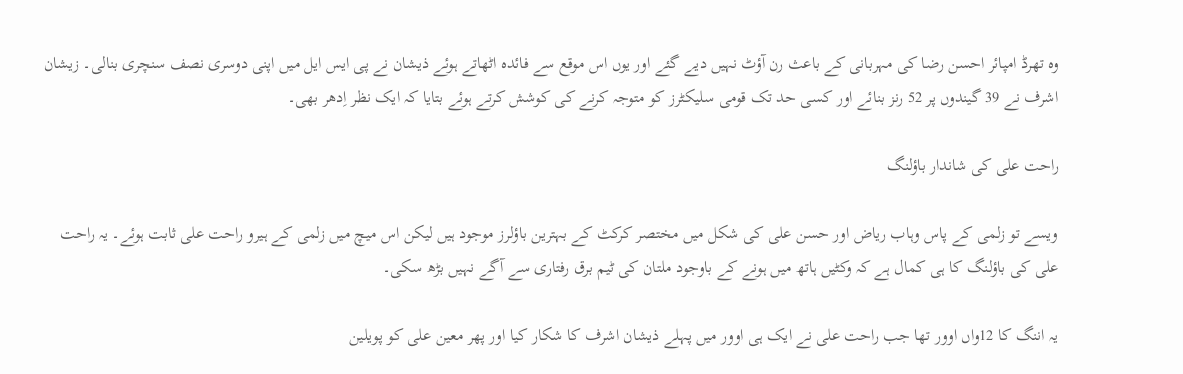وہ تھرڈ امپائر احسن رضا کی مہربانی کے باعث رن آؤٹ نہیں دیے گئے اور یوں اس موقع سے فائدہ اٹھاتے ہوئے ذیشان نے پی ایس ایل میں اپنی دوسری نصف سنچری بنالی۔ زیشان اشرف نے 39 گیندوں پر 52 رنز بنائے اور کسی حد تک قومی سلیکٹرز کو متوجہ کرنے کی کوشش کرتے ہوئے بتایا کہ ایک نظر اِدھر بھی۔

راحت علی کی شاندار باؤلنگ

ویسے تو زلمی کے پاس وہاب ریاض اور حسن علی کی شکل میں مختصر کرکٹ کے بہترین باؤلرز موجود ہیں لیکن اس میچ میں زلمی کے ہیرو راحت علی ثابت ہوئے۔ یہ راحت علی کی باؤلنگ کا ہی کمال ہے کہ وکٹیں ہاتھ میں ہونے کے باوجود ملتان کی ٹیم برق رفتاری سے آگے نہیں بڑھ سکی۔

یہ اننگ کا 12واں اوور تھا جب راحت علی نے ایک ہی اوور میں پہلے ذیشان اشرف کا شکار کیا اور پھر معین علی کو پویلین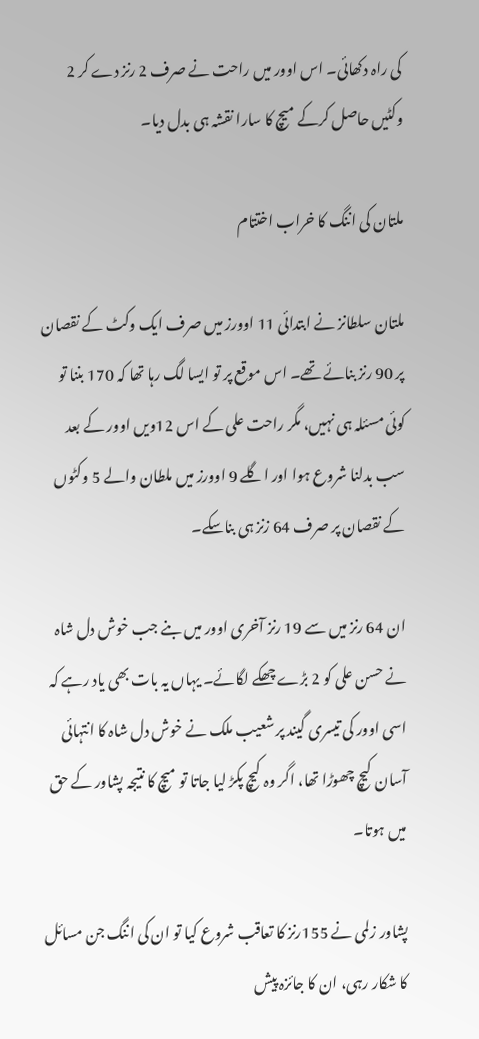کی راہ دکھائی۔ اس اوور میں راحت نے صرف 2 رنز دے کر 2 وکٹیں حاصل کرکے میچ کا سارا نقشہ ہی بدل دیا۔

ملتان کی اننگ کا خراب اختتام

ملتان سلطانز نے ابتدائی 11 اوورز میں صرف ایک وکٹ کے نقصان پر 90 رنز بنائے تھے۔ اس موقع پر تو ایسا لگ رہا تھا کہ 170 بننا تو کوئی مسئلہ ہی نہیں، مگر راحت علی کے اس 12ویں اوور کے بعد سب بدلنا شروع ہوا اور اگلے 9 اوورز میں ملطان والے 5 وکٹوں کے نقصان پر صرف 64 زنز ہی بناسکے۔

ان 64 رنز میں سے 19 رنز آخری اوور میں بنے جب خوش دل شاہ نے حسن علی کو 2 بڑے چھکے لگائے۔ یہاں یہ بات بھی یاد رہے کہ اسی اوور کی تیسری گیند پر شعیب ملک نے خوش دل شاہ کا انتہائی آسان کیچ چھوڑا تھا، اگر وہ کیچ پکڑ لیا جاتا تو میچ کا نتیجہ پشاور کے حق میں ہوتا۔

پشاور زلمی نے 155رنز کا تعاقب شروع کیا تو ان کی اننگ جن مسائل کا شکار رہی، ان کا جائزہ پیش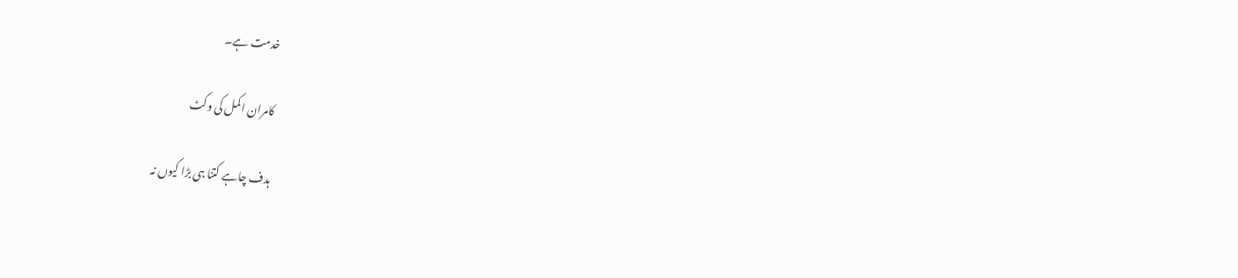خدمت ہے۔

کامران اکمل کی وکٹ

ہدف چاہے کتنا ہی بڑا کیوں نہ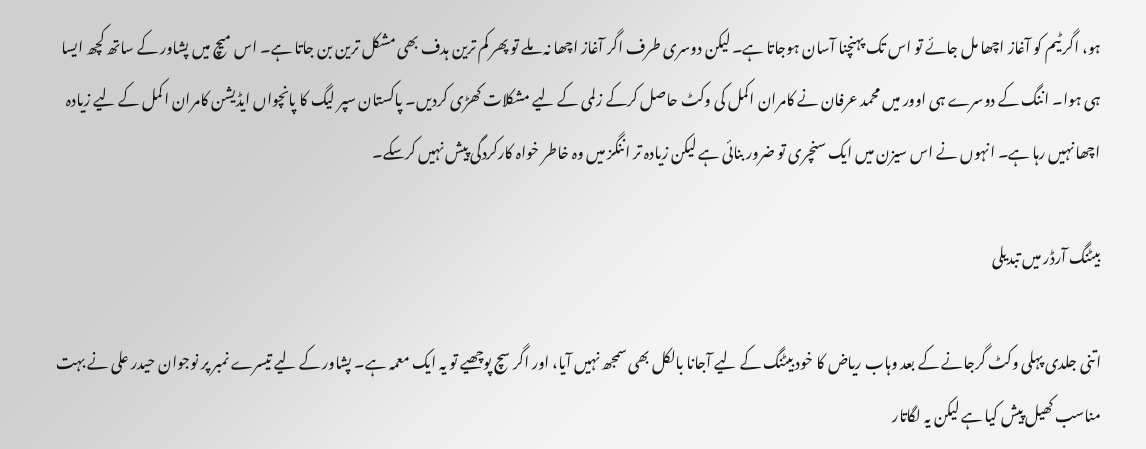ہو، اگر ٹیم کو آغاز اچھا مل جائے تو اس تک پہنچنا آسان ہوجاتا ہے۔ لیکن دوسری طرف اگر آغاز اچھا نہ ملے تو پھر کم ترین ہدف بھی مشکل ترین بن جاتا ہے۔ اس میچ میں پشاور کے ساتھ کچھ ایسا ہی ہوا۔ اننگ کے دوسرے ہی اوور میں محمد عرفان نے کامران اکمل کی وکٹ حاصل کرکے زلمی کے لیے مشکلات کھڑی کردیں۔ پاکستان سپر لیگ کا پانچواں ایڈیشن کامران اکمل کے لیے زیادہ اچھا نہیں رہا ہے۔ انہوں نے اس سیزن میں ایک سنچری تو ضرور بنائی ہے لیکن زیادہ تر اننگز میں وہ خاطر خواہ کارکردگی پیش نہیں کرسکے۔

بیٹنگ آرڈر میں تبدیلی

اتنی جلدی پہلی وکٹ گرجانے کے بعد وہاب ریاض کا خود بیٹنگ کے لیے آجانا بالکل بھی سمجھ نہیں آیا، اور اگر سچ پوچھیے تو یہ ایک معمہ ہے۔ پشاور کے لیے تیسرے نمبر پر نوجوان حیدر علی نے بہت مناسب کھیل پیش کیا ہے لیکن یہ لگاتار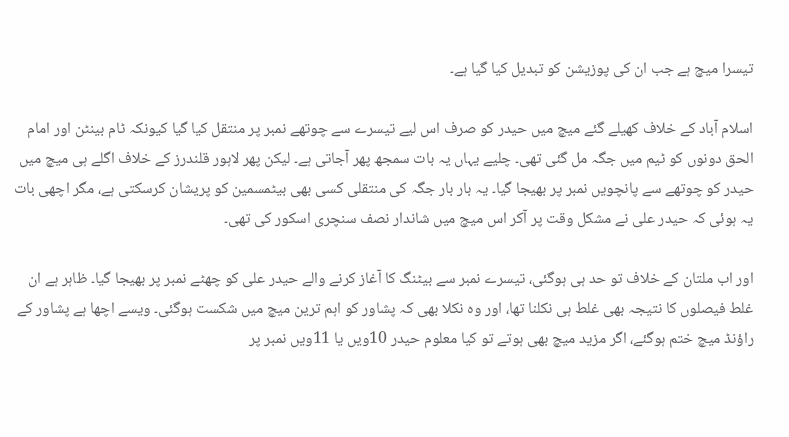تیسرا میچ ہے جب ان کی پوزیشن کو تبدیل کیا گیا ہے۔

اسلام آباد کے خلاف کھیلے گئے میچ میں حیدر کو صرف اس لیے تیسرے سے چوتھے نمبر پر منتقل کیا گیا کیونکہ ٹام بینٹن اور امام الحق دونوں کو ٹیم میں جگہ مل گئی تھی۔ چلیے یہاں یہ بات سمجھ پھر آجاتی ہے۔ لیکن پھر لاہور قلندرز کے خلاف اگلے ہی میچ میں حیدر کو چوتھے سے پانچویں نمبر پر بھیجا گیا۔ یہ بار بار جگہ کی منتقلی کسی بھی بیٹمسمین کو پریشان کرسکتی ہے، مگر اچھی بات یہ ہوئی کہ حیدر علی نے مشکل وقت پر آکر اس میچ میں شاندار نصف سنچری اسکور کی تھی۔

اور اب ملتان کے خلاف تو حد ہی ہوگئی، تیسرے نمبر سے بیٹنگ کا آغاز کرنے والے حیدر علی کو چھٹے نمبر پر بھیجا گیا۔ ظاہر ہے ان غلط فیصلوں کا نتیجہ بھی غلط ہی نکلنا تھا، اور وہ نکلا بھی کہ پشاور کو اہم ترین میچ میں شکست ہوگئی۔ ویسے اچھا ہے پشاور کے راؤنڈ میچ ختم ہوگئے، اگر مزید میچ بھی ہوتے تو کیا معلوم حیدر 10ویں یا 11ویں نمبر پر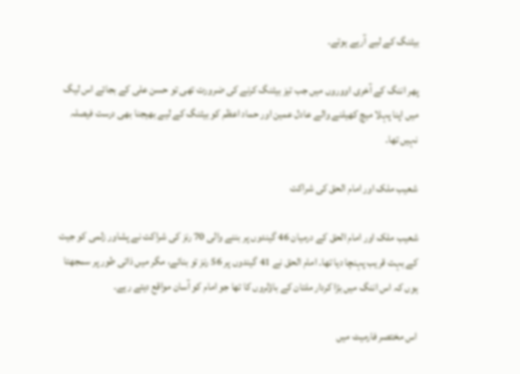بیٹنگ کے لیے آرہے ہوتے۔

پھر اننگ کے آخری اووروں میں جب تیز بیٹنگ کرنے کی ضرورت تھی تو حسن علی کے بجائے اس لیگ میں اپنا پہلا میچ کھیلنے والے عادل عمین اور حماد اعظم کو بیٹنگ کے لیے بھیجنا بھی درست فیصلہ نہیں تھا۔

شعیب ملک اور امام الحق کی شراکت

شعیب ملک اور امام الحق کے درمیان 46 گیندوں پر بننے والی 70 رنز کی شراکت نے پشاور زلمی کو جیت کے بہت قریب پہنچا دیا تھا۔ امام الحق نے 41 گیندوں پر 56 رنز تو بنائے، مگر میں ذاتی طور پر سمجھتا ہوں کہ اس اننگ میں بڑا کردار ملتان کے باؤلروں کا تھا جو امام کو آسان مواقع دیتے رہے۔

اس مختصر فارمیٹ میں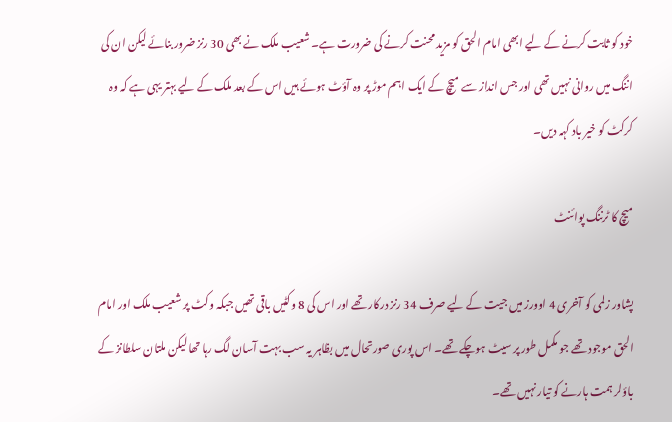خود کو ثابت کرنے کے لیے ابھی امام الحق کو مزید محنت کرنے کی ضرورت ہے۔ شعیب ملک نے بھی 30 رنز ضرور بنائے لیکن ان کی اننگ میں روانی نہیں تھی اور جس انداز سے میچ کے ایک اہم موڑ پر وہ آؤٹ ہوئے ہیں اس کے بعد ملک کے لیے بہتر یہی ہے کہ وہ کرکٹ کو خیر باد کہہ دیں۔

میچ کا ٹرننگ پوائنٹ

پشاور زلمی کو آخری 4 اوورز میں جیت کے لیے صرف 34 رنز درکار تھے اور اس کی 8 وکٹیں باقی تھیں جبکہ وکٹ پر شعیب ملک اور امام الحق موجود تھے جو مکمل طور پر سیٹ ہوچکے تھے۔ اس پوری صورتحال میں بظاہر یہ سب بہت آسان لگ رہا تھا لیکن ملتان سلطانز کے باؤلر ہمت ہارنے کو تیار نہیں تھے۔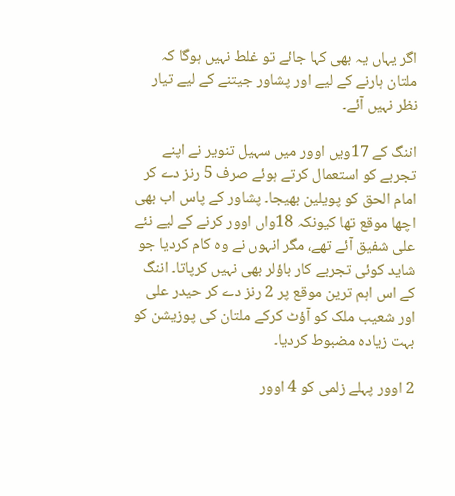اگر یہاں یہ بھی کہا جائے تو غلط نہیں ہوگا کہ ملتان ہارنے کے لیے اور پشاور جیتنے کے لیے تیار نظر نہیں آئے۔

اننگ کے 17ویں اوور میں سہیل تنویر نے اپنے تجربے کو استعمال کرتے ہوئے صرف 5 رنز دے کر امام الحق کو پویلین بھیجا۔ پشاور کے پاس اب بھی اچھا موقع تھا کیونکہ 18واں اوور کرنے کے لیے نئے علی شفیق آئے تھے، مگر انہوں نے وہ کام کردیا جو شاید کوئی تجربے کار باؤلر بھی نہیں کرپاتا۔ اننگ کے اس اہم ترین موقع پر 2 رنز دے کر حیدر علی اور شعیب ملک کو آؤٹ کرکے ملتان کی پوزیشن کو بہت زیادہ مضبوط کردیا۔

2 اوور پہلے زلمی کو 4 اوور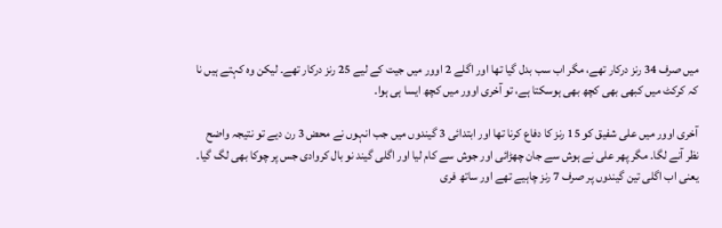میں صرف 34 رنز درکار تھے، مگر اب سب بدل گیا تھا اور اگلے 2 اوور میں جیت کے لیے 25 رنز درکار تھے۔ لیکن وہ کہتے ہیں نا کہ کرکٹ میں کبھی بھی کچھ بھی ہوسکتا ہے، تو آخری اوور میں کچھ ایسا ہی ہوا۔

آخری اوور میں علی شفیق کو 15 رنز کا دفاع کرنا تھا اور ابتدائی 3 گیندوں میں جب انہوں نے محض 3 رن دیے تو نتیجہ واضح نظر آنے لگا۔ مگر پھر علی نے ہوش سے جان چھڑائی اور جوش سے کام لیا اور اگلی گیند نو بال کروادی جس پر چوکا بھی لگ گیا۔ یعنی اب اگلی تین گیندوں پر صرف 7 رنز چاہیے تھے اور ساتھ فری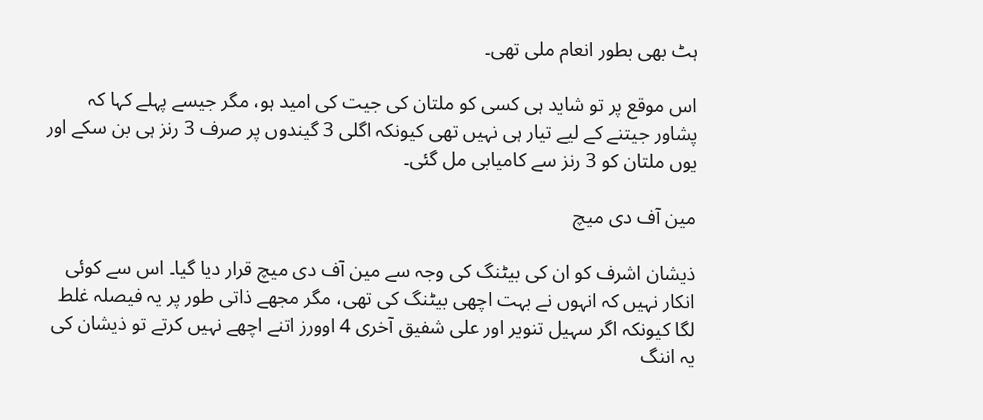ہٹ بھی بطور انعام ملی تھی۔

اس موقع پر تو شاید ہی کسی کو ملتان کی جیت کی امید ہو، مگر جیسے پہلے کہا کہ پشاور جیتنے کے لیے تیار ہی نہیں تھی کیونکہ اگلی 3 گیندوں پر صرف 3 رنز ہی بن سکے اور یوں ملتان کو 3 رنز سے کامیابی مل گئی۔

مین آف دی میچ

ذیشان اشرف کو ان کی بیٹنگ کی وجہ سے مین آف دی میچ قرار دیا گیا۔ اس سے کوئی انکار نہیں کہ انہوں نے بہت اچھی بیٹنگ کی تھی، مگر مجھے ذاتی طور پر یہ فیصلہ غلط لگا کیونکہ اگر سہیل تنویر اور علی شفیق آخری 4 اوورز اتنے اچھے نہیں کرتے تو ذیشان کی یہ اننگ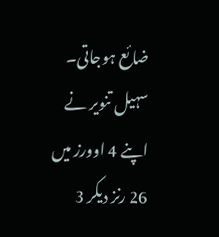ضائع ہوجاتی۔ سہیل تنویر نے اپنے 4 اوورز میں 26 رنز دیکر 3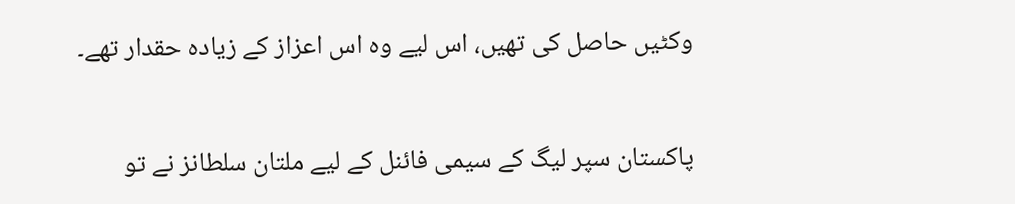وکٹیں حاصل کی تھیں، اس لیے وہ اس اعزاز کے زیادہ حقدار تھے۔


پاکستان سپر لیگ کے سیمی فائنل کے لیے ملتان سلطانز نے تو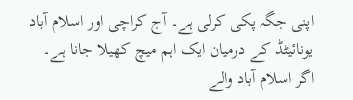اپنی جگہ پکی کرلی ہے۔ آج کراچی اور اسلام آباد یونائیٹڈ کے درمیان ایک اہم میچ کھیلا جانا ہے۔ اگر اسلام آباد والے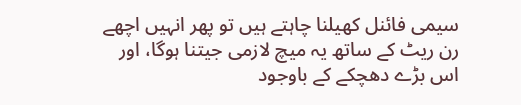سیمی فائنل کھیلنا چاہتے ہیں تو پھر انہیں اچھے رن ریٹ کے ساتھ یہ میچ لازمی جیتنا ہوگا، اور اس بڑے دھچکے کے باوجود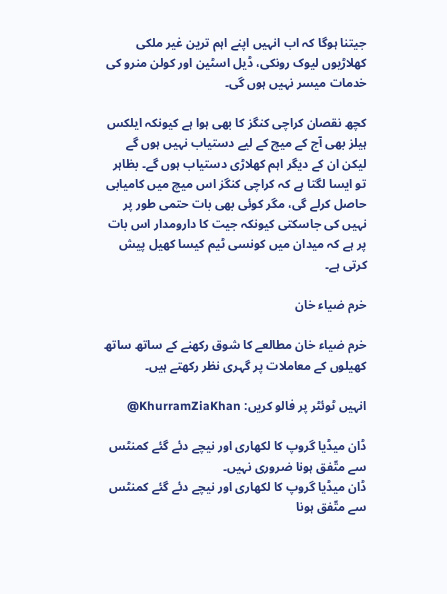جیتنا ہوگا کہ اب انہیں اپنے اہم ترین غیر ملکی کھلاڑیوں لیوک رونکی، ڈیل اسٹین اور کولن منرو کی خدمات میسر نہیں ہوں گی۔

کچھ نقصان کراچی کنگز کا بھی ہوا ہے کیونکہ ایلکس ہیلز بھی آج کے میچ کے لیے دستیاب نہیں ہوں گے لیکن ان کے دیگر اہم کھلاڑی دستیاب ہوں گے۔ بظاہر تو ایسا لگتا ہے کہ کراچی کنگز اس میچ میں کامیابی حاصل کرلے گی، مگر کوئی بھی بات حتمی طور پر نہیں کی جاسکتی کیونکہ جیت کا دارومدار اس بات پر ہے کہ میدان میں کونسی ٹیم کیسا کھیل پیش کرتی ہے۔

خرم ضیاء خان

خرم ضیاء خان مطالعے کا شوق رکھنے کے ساتھ ساتھ کھیلوں کے معاملات پر گہری نظر رکھتے ہیں۔

انہیں ٹوئٹر پر فالو کریں: KhurramZiaKhan@

ڈان میڈیا گروپ کا لکھاری اور نیچے دئے گئے کمنٹس سے متّفق ہونا ضروری نہیں۔
ڈان میڈیا گروپ کا لکھاری اور نیچے دئے گئے کمنٹس سے متّفق ہونا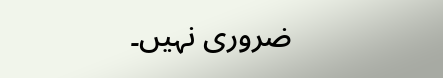ضروری نہیں۔